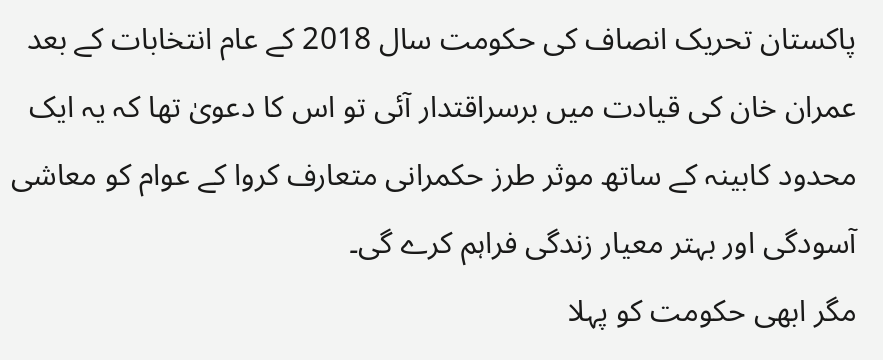پاکستان تحریک انصاف کی حکومت سال 2018 کے عام انتخابات کے بعد عمران خان کی قیادت میں برسراقتدار آئی تو اس کا دعویٰ تھا کہ یہ ایک محدود کابینہ کے ساتھ موثر طرز حکمرانی متعارف کروا کے عوام کو معاشی آسودگی اور بہتر معیار زندگی فراہم کرے گی۔
مگر ابھی حکومت کو پہلا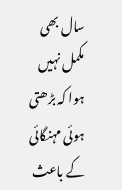سال بھی مکمل نہیں ہوا کہ بڑھتی ہوئی مہنگائی کے باعث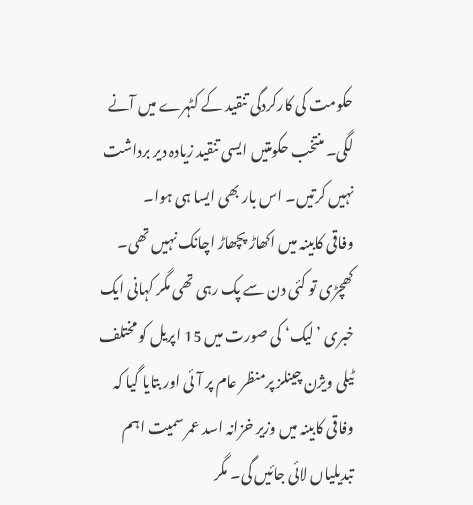حکومت کی کارکردگی تنقید کے کٹہرے میں آنے لگی۔ منتخب حکومتیں ایسی تنقید زیادہ دیر برداشت نہیں کرتیں۔ اس بار بھی ایسا ہی ہوا۔
وفاقی کابینہ میں اکھاڑ پچھاڑ اچانک نہیں تھی۔ کھچڑی تو کئی دن سے پک رہی تھی مگر کہانی ایک خبری ’لیک‘ کی صورت میں 15 اپریل کو مختلف ٹیلی ویژن چینلز پرمنظر عام پر آئی اور بتایا گیا کہ وفاقی کابینہ میں وزیر خزانہ اسد عمر سمیت اہم تبدیلیاں لائی جائیں گی۔ مگر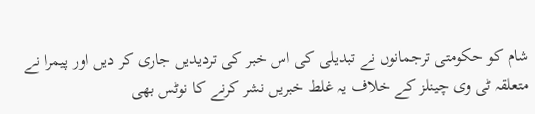شام کو حکومتی ترجمانوں نے تبدیلی کی اس خبر کی تردیدیں جاری کر دیں اور پیمرا نے متعلقہ ٹی وی چینلز کے خلاف یہ غلط خبریں نشر کرنے کا نوٹس بھی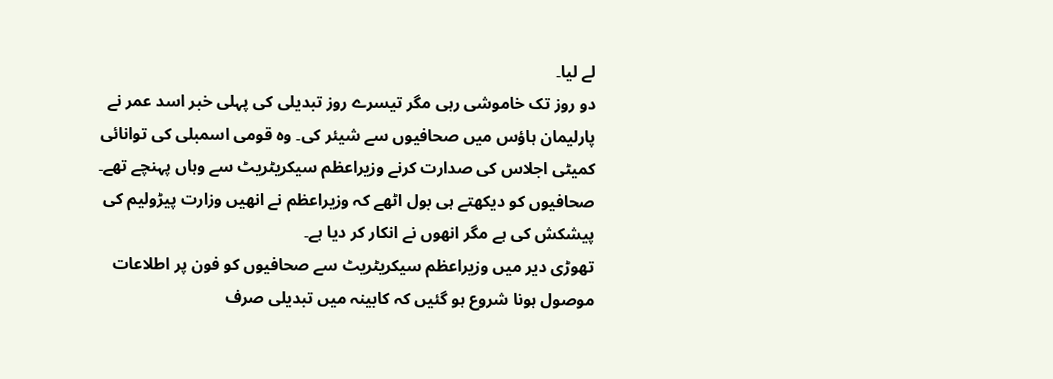لے لیا۔
دو روز تک خاموشی رہی مگر تیسرے روز تبدیلی کی پہلی خبر اسد عمر نے پارلیمان ہاؤس میں صحافیوں سے شیئر کی۔ وہ قومی اسمبلی کی توانائی کمیٹی اجلاس کی صدارت کرنے وزیراعظم سیکریٹریٹ سے وہاں پہنچے تھے۔ صحافیوں کو دیکھتے ہی بول اٹھے کہ وزیراعظم نے انھیں وزارت پیڑولیم کی پیشکش کی ہے مگر انھوں نے انکار کر دیا ہے۔
تھوڑی دیر میں وزیراعظم سیکریٹریٹ سے صحافیوں کو فون پر اطلاعات موصول ہونا شروع ہو گئیں کہ کابینہ میں تبدیلی صرف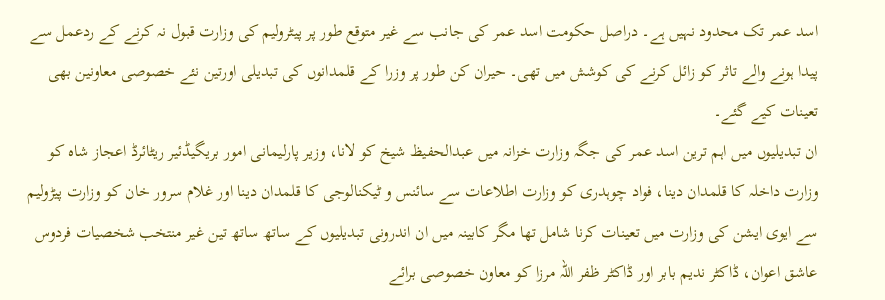اسد عمر تک محدود نہیں ہے۔ دراصل حکومت اسد عمر کی جانب سے غیر متوقع طور پر پیٹرولیم کی وزارت قبول نہ کرنے کے ردعمل سے پیدا ہونے والے تاثر کو زائل کرنے کی کوشش میں تھی۔ حیران کن طور پر وزرا کے قلمدانوں کی تبدیلی اورتین نئے خصوصی معاونین بھی تعینات کیے گئے۔
ان تبدیلیوں میں اہم ترین اسد عمر کی جگہ وزارت خزانہ میں عبدالحفیظ شیخ کو لانا، وزیر پارلیمانی امور بریگیڈئیر ریٹائرڈ اعجاز شاہ کو وزارت داخلہ کا قلمدان دینا، فواد چوہدری کو وزارت اطلاعات سے سائنس و ٹیکنالوجی کا قلمدان دینا اور غلام سرور خان کو وزارت پیڑولیم سے ایوی ایشن کی وزارت میں تعینات کرنا شامل تھا مگر کابینہ میں ان اندرونی تبدیلیوں کے ساتھ ساتھ تین غیر منتخب شخصیات فردوس عاشق اعوان، ڈاکٹر ندیم بابر اور ڈاکٹر ظفر اللہ مرزا کو معاون خصوصی برائے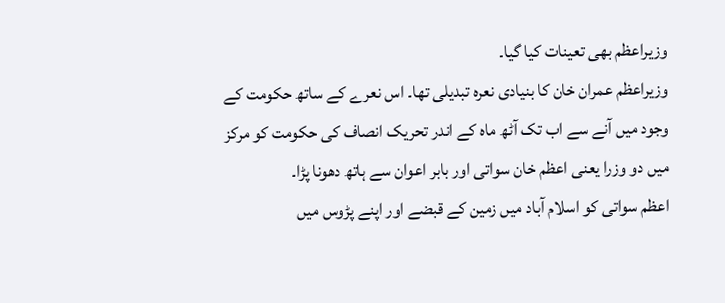وزیراعظم بھی تعینات کیا گیا۔
وزیراعظم عمران خان کا بنیادی نعرہ تبدیلی تھا۔ اس نعرے کے ساتھ حکومت کے وجود میں آنے سے اب تک آٹھ ماہ کے اندر تحریک انصاف کی حکومت کو مرکز میں دو وزرا یعنی اعظم خان سواتی اور بابر اعوان سے ہاتھ دھونا پڑا۔
اعظم سواتی کو اسلام آباد میں زمین کے قبضے اور اپنے پڑوس میں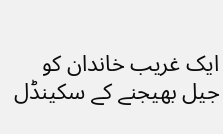ایک غریب خاندان کو جیل بھیجنے کے سکینڈل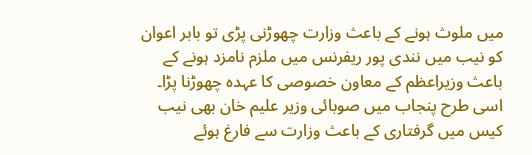میں ملوث ہونے کے باعث وزارت چھوڑنی پڑی تو بابر اعوان کو نیب میں نندی پور ریفرنس میں ملزم نامزد ہونے کے باعث وزیراعظم کے معاون خصوصی کا عہدہ چھوڑنا پڑا۔
اسی طرح پنجاب میں صوبائی وزیر علیم خان بھی نیب کیس میں گرفتاری کے باعث وزارت سے فارغ ہوئے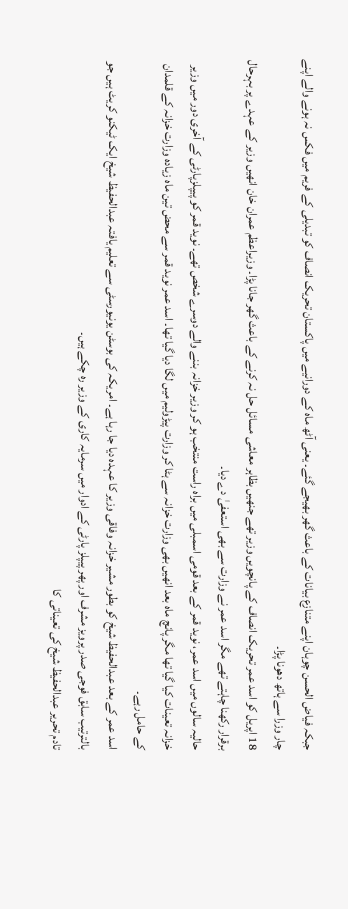جبکہ فیاض الحسن چوہان اپنے متنازع بیانات کے باعث گھر بھیجے گئے۔ یعنی آٹھ ماہ کے دورانیے میں پاکستان تحریک انصاف کو تبدیلی کے فریم میں فکس نہ ہونے والے اپنے چار وزرا سے ہاتھ دھونا پڑا۔
18 اپریل کو اسد عمر تحریک انصاف کے پانچویں وزیر تھے جنھیں بظاہر معاشی مسائل حل نہ کرنے کے باعث گھر جانا پڑا۔ وزیراعظم عمران خان انھیں وزیر کے عہدے پر بہرحال برقرار رکھنا چاہتے تھے مگر اسد عمر نے وزارت سے بھی استعفیٰ دے دیا۔
حالیہ سالوں میں اسد عمر، نوید قمر کے بعد قومی اسمبلی میں براہ راست منتخب ہو کر وزیر خزانہ بننے والے دوسرے شخص تھے۔ نوید قمر کو پیپلزپارٹی کے آخری دور میں وزیر خزانہ تعینات کیا گیا تھا مگر پانچ ماہ بعد انھیں بھی وزارت خزانہ سے ہٹا کر وزارت پیڑولیم میں لگا دیا گیا تھا۔ اسد عمر نوید قمر سے محض تین ماہ زیادہ وزارت خزانہ کے قلمدان کے حامل رہے۔
اسد عمر کے بعد عبدالحفیظ شیخ کو بطور مشیر خزانہ وفاقی وزیر کا عہدہ دیا جا رہا ہے۔ امریکہ کی بوسٹن یونیورسٹی سے تعلیم یافتہ عبدالحفیظ شیخ ایک ٹیکنو کریٹ ہیں جو بالترتیب سابق فوجی صدر پرویز مشرف اور پھر پیپلز پارٹی کے ادوار میں سرمایہ کاری کے وزیر رہ چکے ہیں۔
تادم تحریر عبدالحفیظ شیخ کی تعیناتی کا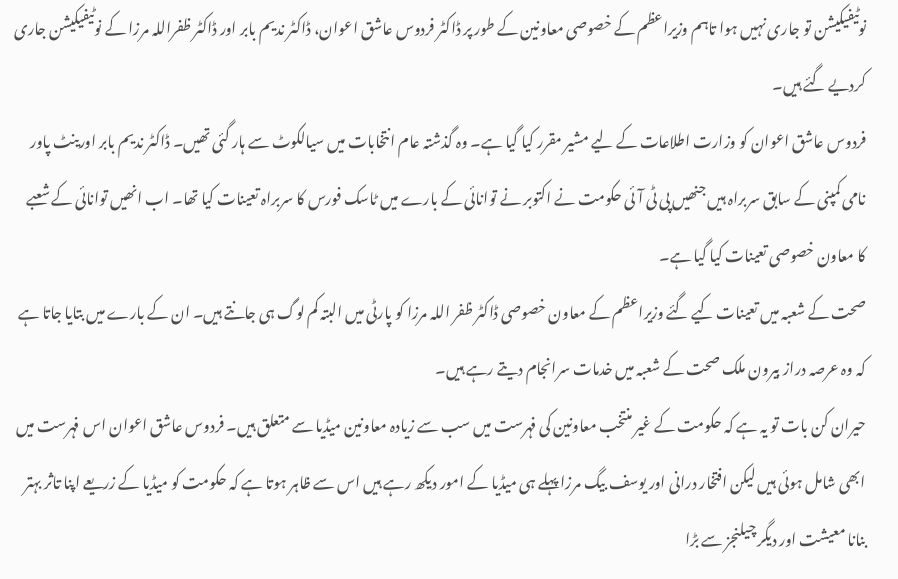نوٹیفیکیشن تو جاری نہیں ہوا تاہم وزیراعظم کے خصوصی معاونین کے طور پر ڈاکٹر فردوس عاشق اعوان، ڈاکٹر ندیم بابر اور ڈاکٹر ظفراللہ مرزا کے نوٹیفیکیشن جاری کردیے گئے ہیں۔
فردوس عاشق اعوان کو وزارت اطلاعات کے لیے مشیر مقرر کیا گیا ہے۔ وہ گذشتہ عام انتخابات میں سیالکوٹ سے ہار گئی تھیں۔ ڈاکٹر ندیم بابر اورینٹ پاور نامی کمپنی کے سابق سربراہ ہیں جنھیں پی ٹی آئی حکومت نے اکتوبر نے توانائی کے بارے میں ٹاسک فورس کا سربراہ تعینات کیا تھا۔ اب انھیں توانائی کے شعبے کا معاون خصوصی تعینات کیا گیا ہے۔
صحت کے شعبہ میں تعینات کیے گئے وزیراعظم کے معاون خصوصی ڈاکٹر ظفر اللہ مرزا کو پارٹی میں البتہ کم لوگ ہی جانتے ہیں۔ ان کے بارے میں بتایا جاتا ہے کہ وہ عرصہ دراز بیرون ملک صحت کے شعبہ میں خدمات سرانجام دیتے رہے ہیں۔
حیران کن بات تو یہ ہے کہ حکومت کے غیر منتخب معاونین کی فہرست میں سب سے زیادہ معاونین میڈیا سے متعلق ہیں۔ فردوس عاشق اعوان اس فہرست میں ابھی شامل ہوئی ہیں لیکن افتخار درانی اور یوسف بیگ مرزا پہلے ہی میڈیا کے امور دیکھ رہے ہیں اس سے ظاہر ہوتا ہے کہ حکومت کو میڈیا کے زریعے اپنا تاثر بہتر بنانا معیشت اور دیگر چیلنجز سے بڑا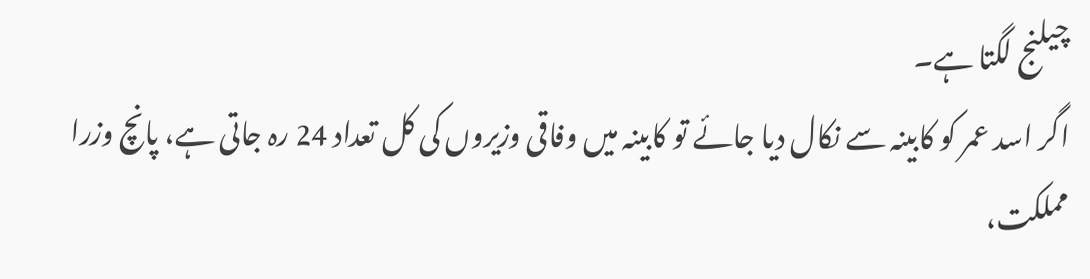چیلنج لگتا ہے۔
اگر اسد عمر کو کابینہ سے نکال دیا جائے تو کابینہ میں وفاقی وزیروں کی کل تعداد 24 رہ جاتی ہے، پانچ وزرا مملکت،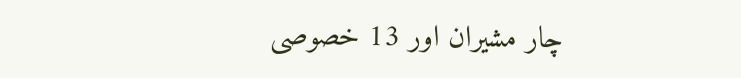چار مشیران اور 13 خصوصی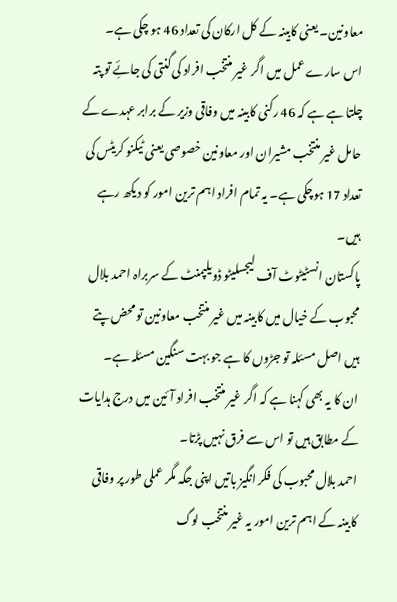معاونین۔ یعنی کابینہ کے کل ارکان کی تعداد 46 ہو چکی ہے۔
اس سارے عمل میں اگر غیر منتخب افراد کی گنتی کی جائِے تو پتہ چلتا ہے ہے کہ 46 رکنی کابینہ میں وفاقی وزیر کے برابر عہدے کے حامل غیر منتخب مشیران اور معاونین خصوصی یعنی ٹیکنو کریٹس کی تعداد 17 ہوچکی ہے۔ یہ تمام افراد اہم ترین امور کو دیکھ رہے ہیں۔
پاکستان انسٹیٹوٹ آف لیجسلیٹو ڈویلپمنٹ کے سربراہ احمد بلال محبوب کے خیال میں کابینہ میں غیر منتخب معاونین تو محض پتے ہیں اصل مسئلہ تو جڑوں کا ہے جو بہت سنگین مسئلہ ہے۔
ان کا یہ بھی کہنا ہے کہ اگر غیر منتخب افراد آئین میں درج ہدایات کے مطابق ہیں تو اس سے فرق نہیں پڑتا۔
احمد بلال محبوب کی فکر انگیز باتیں اپنی جگہ مگر عملی طور پر وفاقی کابینہ کے اہم ترین امور یہ غیر منتخب لوگ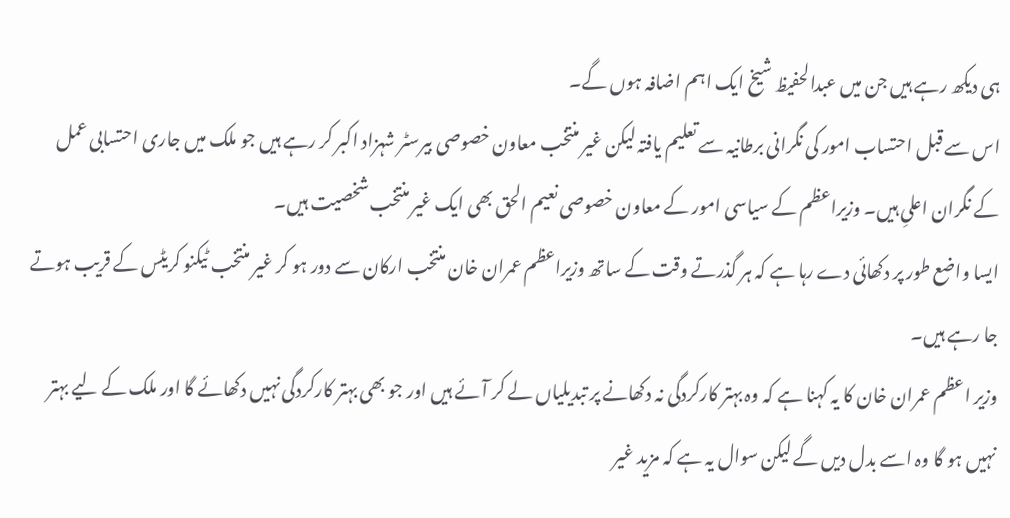ہی دیکھ رہے ہیں جن میں عبدالحفیظ شیخ ایک اہم اضافہ ہوں گے۔
اس سے قبل احتساب امور کی نگرانی برطانیہ سے تعلیم یافتہ لیکن غیر منتخب معاون خصوصی بیرسٹر شہزاد اکبر کر رہے ہیں جو ملک میں جاری احتسابی عمل کے نگران اعلیِ ہیں۔ وزیراعظم کے سیاسی امور کے معاون خصوصی نعیم الحق بھی ایک غیر منتخب شخصیت ہیں۔
ایسا واضع طور پر دکھائی دے رہا ہے کہ ہر گذرتے وقت کے ساتھ وزیراعظم عمران خان منتخب ارکان سے دور ہو کر غیر منتخب ٹیکنو کریٹس کے قریب ہوتے جا رہے ہیں۔
وزیر اعظم عمران خان کا یہ کہنا ہے کہ وہ بہتر کارکردگی نہ دکھانے پر تبدیلیاں لے کر آئے ہیں اور جو بھی بہتر کارکردگی نہیں دکھائے گا اور ملک کے لیے بہتر نہیں ہو گا وہ اسے بدل دیں گے لیکن سوال یہ ہے کہ مزید غیر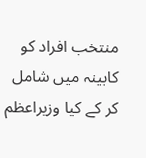منتخب افراد کو کابینہ میں شامل کر کے کیا وزیراعظم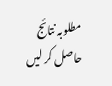مطلوبہ نتائج حاصل کر لیں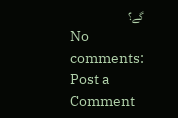گے؟
No comments:
Post a Comment